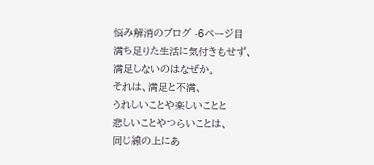悩み解消のブログ -6ページ目
満ち足りた生活に気付きもせず、
満足しないのはなぜか。
それは、満足と不満、
うれしいことや楽しいことと
悲しいことやつらいことは、
同じ線の上にあ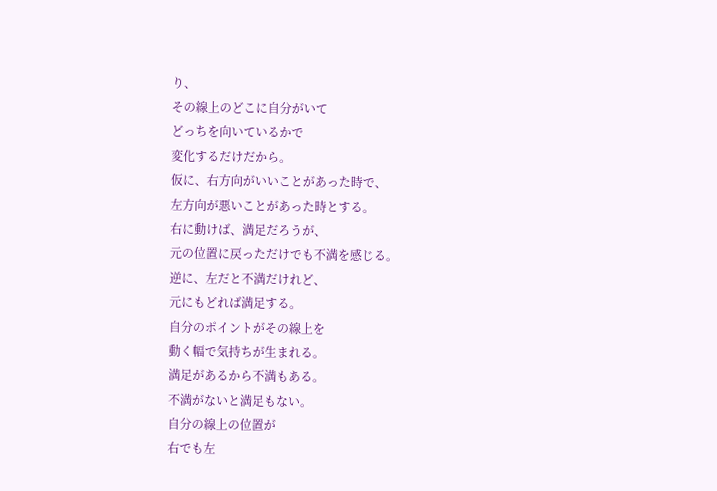り、
その線上のどこに自分がいて
どっちを向いているかで
変化するだけだから。
仮に、右方向がいいことがあった時で、
左方向が悪いことがあった時とする。
右に動けば、満足だろうが、
元の位置に戻っただけでも不満を感じる。
逆に、左だと不満だけれど、
元にもどれば満足する。
自分のポイントがその線上を
動く幅で気持ちが生まれる。
満足があるから不満もある。
不満がないと満足もない。
自分の線上の位置が
右でも左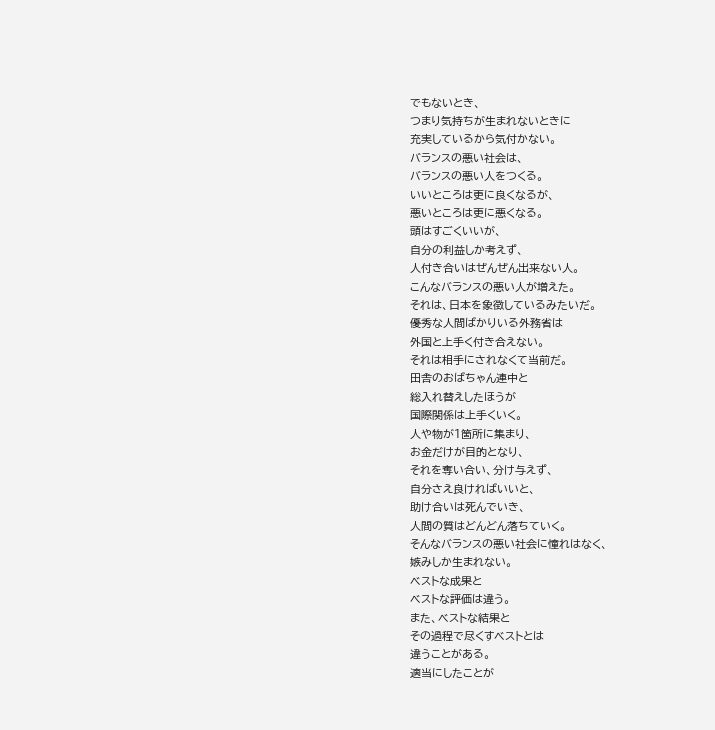でもないとき、
つまり気持ちが生まれないときに
充実しているから気付かない。
バランスの悪い社会は、
バランスの悪い人をつくる。
いいところは更に良くなるが、
悪いところは更に悪くなる。
頭はすごくいいが、
自分の利益しか考えず、
人付き合いはぜんぜん出来ない人。
こんなバランスの悪い人が増えた。
それは、日本を象徴しているみたいだ。
優秀な人間ばかりいる外務省は
外国と上手く付き合えない。
それは相手にされなくて当前だ。
田舎のおばちゃん連中と
総入れ替えしたほうが
国際関係は上手くいく。
人や物が1箇所に集まり、
お金だけが目的となり、
それを奪い合い、分け与えず、
自分さえ良ければいいと、
助け合いは死んでいき、
人間の質はどんどん落ちていく。
そんなバランスの悪い社会に憧れはなく、
嫉みしか生まれない。
ベストな成果と
ベストな評価は違う。
また、ベストな結果と
その過程で尽くすベストとは
違うことがある。
適当にしたことが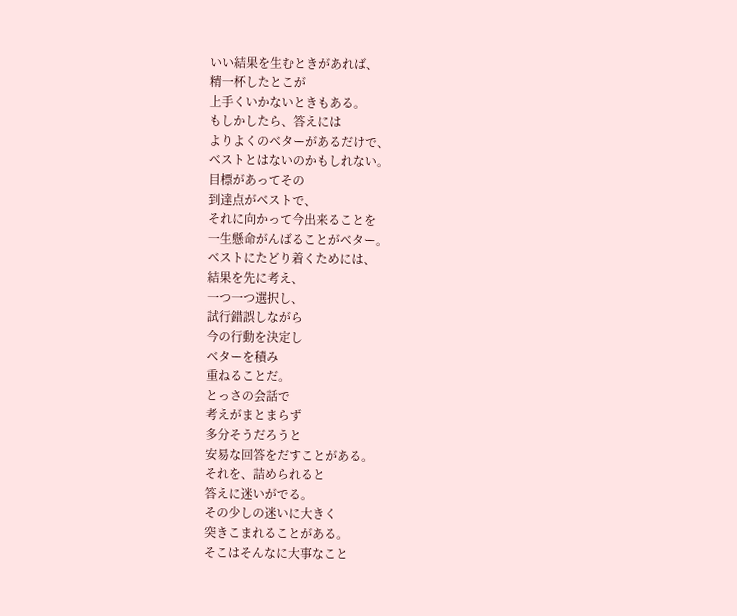いい結果を生むときがあれば、
精一杯したとこが
上手くいかないときもある。
もしかしたら、答えには
よりよくのベターがあるだけで、
ベストとはないのかもしれない。
目標があってその
到達点がベストで、
それに向かって今出来ることを
一生懸命がんばることがベター。
ベストにたどり着くためには、
結果を先に考え、
一つ一つ選択し、
試行錯誤しながら
今の行動を決定し
ベターを積み
重ねることだ。
とっさの会話で
考えがまとまらず
多分そうだろうと
安易な回答をだすことがある。
それを、詰められると
答えに迷いがでる。
その少しの迷いに大きく
突きこまれることがある。
そこはそんなに大事なこと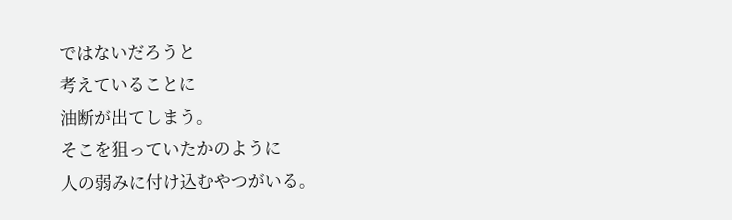ではないだろうと
考えていることに
油断が出てしまう。
そこを狙っていたかのように
人の弱みに付け込むやつがいる。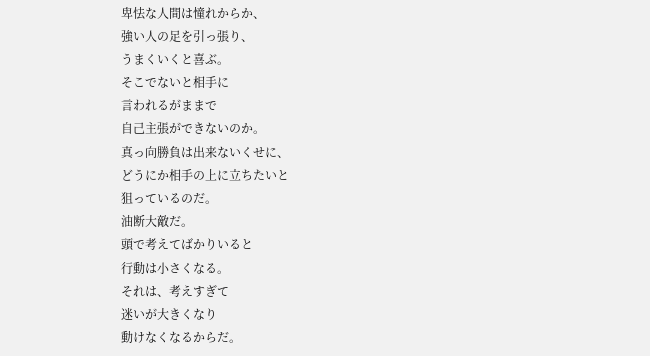卑怯な人間は憧れからか、
強い人の足を引っ張り、
うまくいくと喜ぶ。
そこでないと相手に
言われるがままで
自己主張ができないのか。
真っ向勝負は出来ないくせに、
どうにか相手の上に立ちたいと
狙っているのだ。
油断大敵だ。
頭で考えてばかりいると
行動は小さくなる。
それは、考えすぎて
迷いが大きくなり
動けなくなるからだ。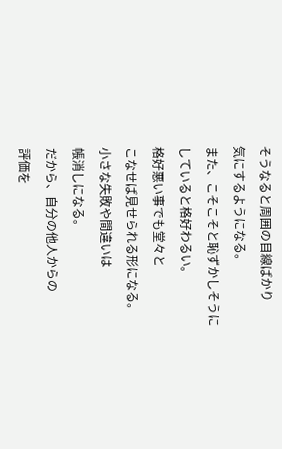そうなると周囲の目線ばかり
気にするようになる。
また、こそこそと恥ずかしそうに
していると格好わるい。
格好悪い事でも堂々と
こなせば見せられる形になる。
小さな失敗や間違いは
帳消しになる。
だから、自分の他人からの
評価を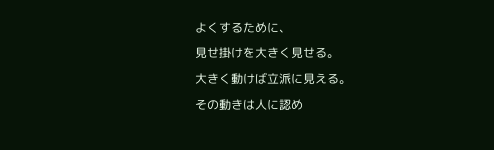よくするために、
見せ掛けを大きく見せる。
大きく動けば立派に見える。
その動きは人に認め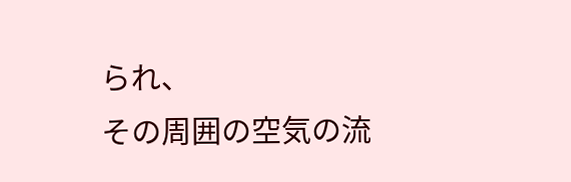られ、
その周囲の空気の流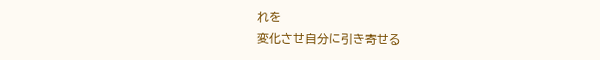れを
変化させ自分に引き寄せる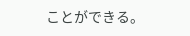ことができる。